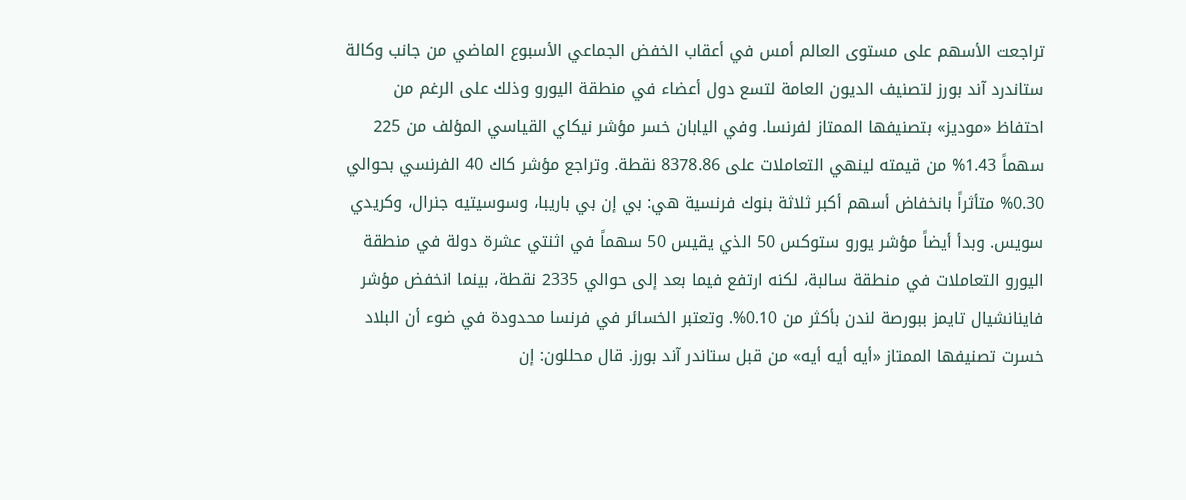تراجعت الأسهم على مستوى العالم أمس في أعقاب الخفض الجماعي الأسبوع الماضي من جانب وكالة ستاندرد آند بورز لتصنيف الديون العامة لتسع دول أعضاء في منطقة اليورو وذلك على الرغم من احتفاظ «موديز» بتصنيفها الممتاز لفرنسا. وفي اليابان خسر مؤشر نيكاي القياسي المؤلف من 225 سهماً 1.43% من قيمته لينهي التعاملات على 8378.86 نقطة. وتراجع مؤشر كاك 40 الفرنسي بحوالي 0.30% متأثراً بانخفاض أسهم أكبر ثلاثة بنوك فرنسية هي: بي إن بي باريبا، وسوسيتيه جنرال، وكريدي سويس. وبدأ أيضاً مؤشر يورو ستوكس 50 الذي يقيس 50 سهماً في اثنتي عشرة دولة في منطقة اليورو التعاملات في منطقة سالبة، لكنه ارتفع فيما بعد إلى حوالي 2335 نقطة، بينما انخفض مؤشر فاينانشيال تايمز ببورصة لندن بأكثر من 0.10%. وتعتبر الخسائر في فرنسا محدودة في ضوء أن البلاد خسرت تصنيفها الممتاز «أيه أيه أيه» من قبل ستاندر آند بورز. قال محللون: إن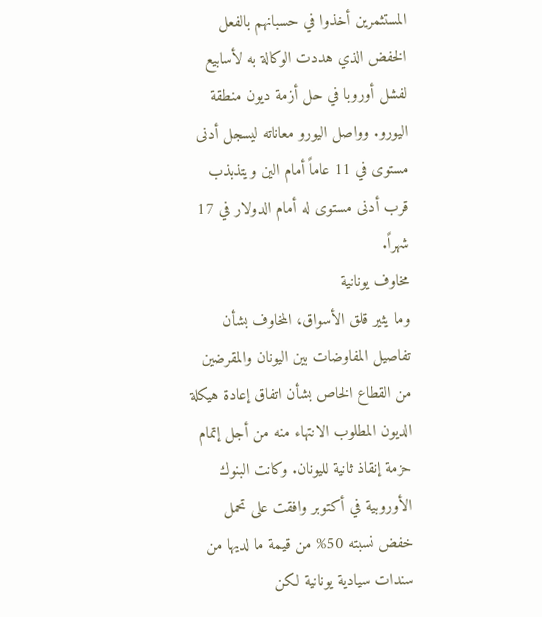المستثمرين أخذوا في حسبانهم بالفعل الخفض الذي هددت الوكالة به لأسابيع لفشل أوروبا في حل أزمة ديون منطقة اليورو. وواصل اليورو معاناته ليسجل أدنى مستوى في 11 عاماً أمام الين ويتذبذب قرب أدنى مستوى له أمام الدولار في 17 شهراً.
مخاوف يونانية
وما يثير قلق الأسواق، المخاوف بشأن تفاصيل المفاوضات بين اليونان والمقرضين من القطاع الخاص بشأن اتفاق إعادة هيكلة الديون المطلوب الانتهاء منه من أجل إتمام حزمة إنقاذ ثانية لليونان. وكانت البنوك الأوروبية في أكتوبر وافقت على تحمل خفض نسبته 50% من قيمة ما لديها من سندات سيادية يونانية لكن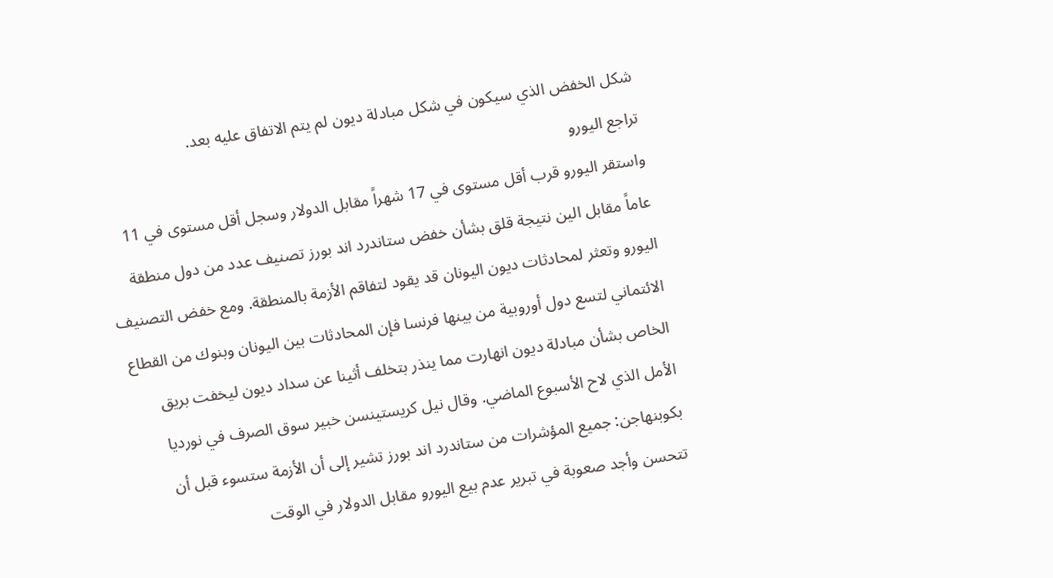شكل الخفض الذي سيكون في شكل مبادلة ديون لم يتم الاتفاق عليه بعد.
تراجع اليورو
واستقر اليورو قرب أقل مستوى في 17 شهراً مقابل الدولار وسجل أقل مستوى في 11 عاماً مقابل الين نتيجة قلق بشأن خفض ستاندرد اند بورز تصنيف عدد من دول منطقة اليورو وتعثر لمحادثات ديون اليونان قد يقود لتفاقم الأزمة بالمنطقة. ومع خفض التصنيف الائتماني لتسع دول أوروبية من بينها فرنسا فإن المحادثات بين اليونان وبنوك من القطاع الخاص بشأن مبادلة ديون انهارت مما ينذر بتخلف أثينا عن سداد ديون ليخفت بريق الأمل الذي لاح الأسبوع الماضي. وقال نيل كريستينسن خبير سوق الصرف في نورديا بكوبنهاجن: جميع المؤشرات من ستاندرد اند بورز تشير إلى أن الأزمة ستسوء قبل أن تتحسن وأجد صعوبة في تبرير عدم بيع اليورو مقابل الدولار في الوقت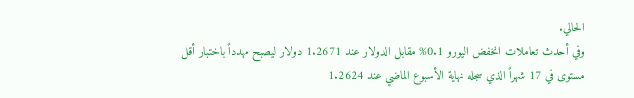الحالي.
وفي أحدث تعاملات انخفض اليورو 0.1% مقابل الدولار عند 1.2671 دولار ليصبح مهدداً باختبار أقل مستوى في 17 شهراً الذي سجله نهاية الأسبوع الماضي عند 1.2624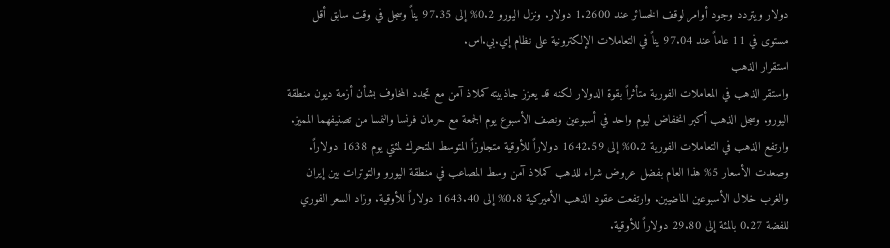دولار ويتردد وجود أوامر لوقف الخسائر عند 1.2600 دولار. ونزل اليورو 0.2% إلى 97.35 يناً وسجل في وقت سابق أقل مستوى في 11 عاماً عند 97.04 يناً في التعاملات الإلكترونية على نظام إي.بي.اس.
استقرار الذهب
واستقر الذهب في المعاملات الفورية متأثراً بقوة الدولار لكنه قد يعزز جاذبيته كملاذ آمن مع تجدد المخاوف بشأن أزمة ديون منطقة اليورو. وسجل الذهب أكبر انخفاض ليوم واحد في أسبوعين ونصف الأسبوع يوم الجمعة مع حرمان فرنسا والنمسا من تصنيفهما المميز. وارتفع الذهب في التعاملات الفورية 0.2% إلى 1642.59 دولاراً للأوقية متجاوزاً المتوسط المتحرك لمئتي يوم 1638 دولاراً. وصعدت الأسعار 5% هذا العام بفضل عروض شراء للذهب كملاذ آمن وسط المصاعب في منطقة اليورو والتوترات بين إيران والغرب خلال الأسبوعين الماضيين. وارتفعت عقود الذهب الأميركية 0.8% إلى 1643.40 دولاراً للأوقية. وزاد السعر الفوري للفضة 0.27 بالمئة إلى 29.80 دولاراً للأوقية.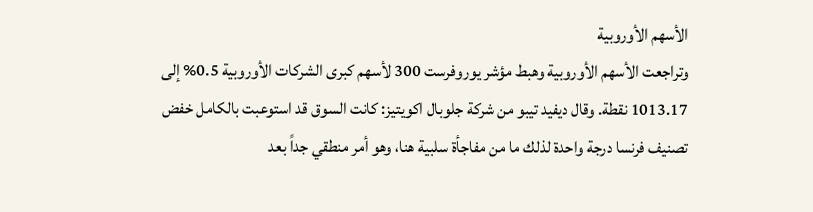الأسهم الأوروبية
وتراجعت الأسهم الأوروبية وهبط مؤشر يوروفرست 300 لأسهم كبرى الشركات الأوروبية 0.5% إلى 1013.17 نقطة. وقال ديفيد تيبو من شركة جلوبال اكويتيز: كانت السوق قد استوعبت بالكامل خفض تصنيف فرنسا درجة واحدة لذلك ما من مفاجأة سلبية هنا، وهو أمر منطقي جداً بعد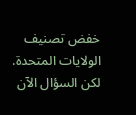خفض تصنيف الولايات المتحدة. لكن السؤال الآن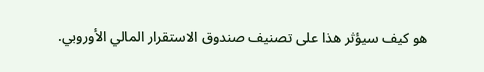هو كيف سيؤثر هذا على تصنيف صندوق الاستقرار المالي الأوروبي.